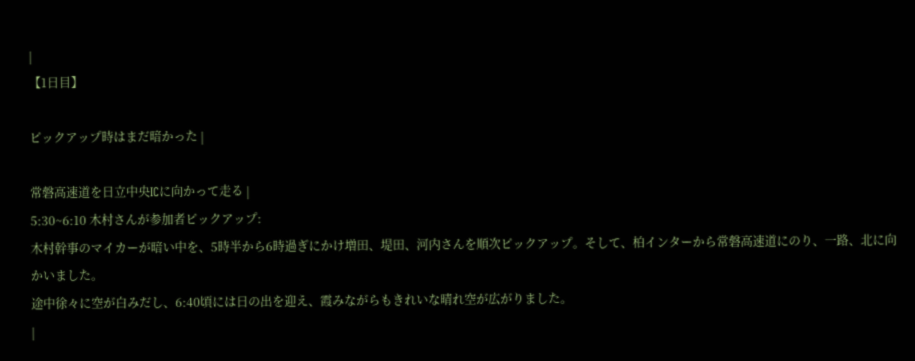|
【1日目】

ピックアップ時はまだ暗かった |

常磐高速道を日立中央ICに向かって走る |
5:30~6:10 木村さんが参加者ピックアップ:
木村幹事のマイカーが暗い中を、5時半から6時過ぎにかけ増田、堤田、河内さんを順次ピックアップ。そして、柏インターから常磐高速道にのり、一路、北に向かいました。
途中徐々に空が白みだし、6:40頃には日の出を迎え、霞みながらもきれいな晴れ空が広がりました。
|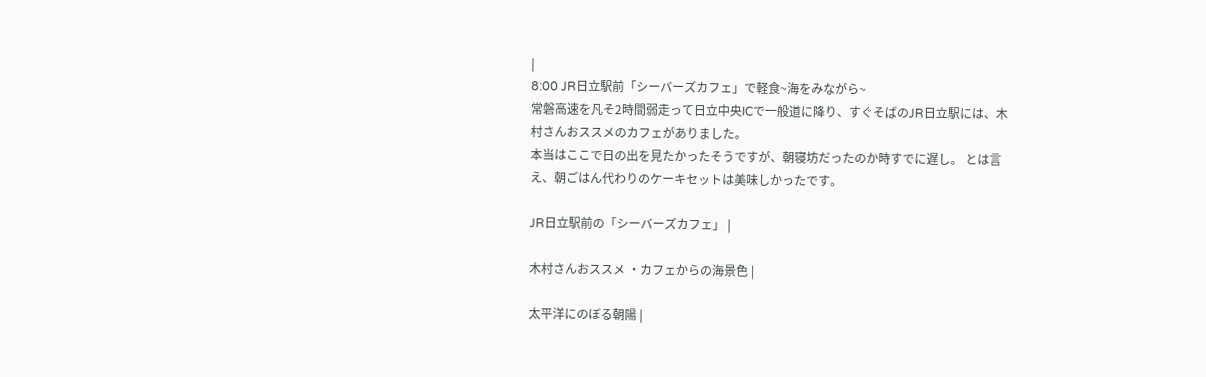|
8:00 JR日立駅前「シーバーズカフェ」で軽食~海をみながら~
常磐高速を凡そ2時間弱走って日立中央ICで一般道に降り、すぐそばのJR日立駅には、木村さんおススメのカフェがありました。
本当はここで日の出を見たかったそうですが、朝寝坊だったのか時すでに遅し。 とは言え、朝ごはん代わりのケーキセットは美味しかったです。

JR日立駅前の「シーバーズカフェ」 |

木村さんおススメ ・カフェからの海景色 |

太平洋にのぼる朝陽 |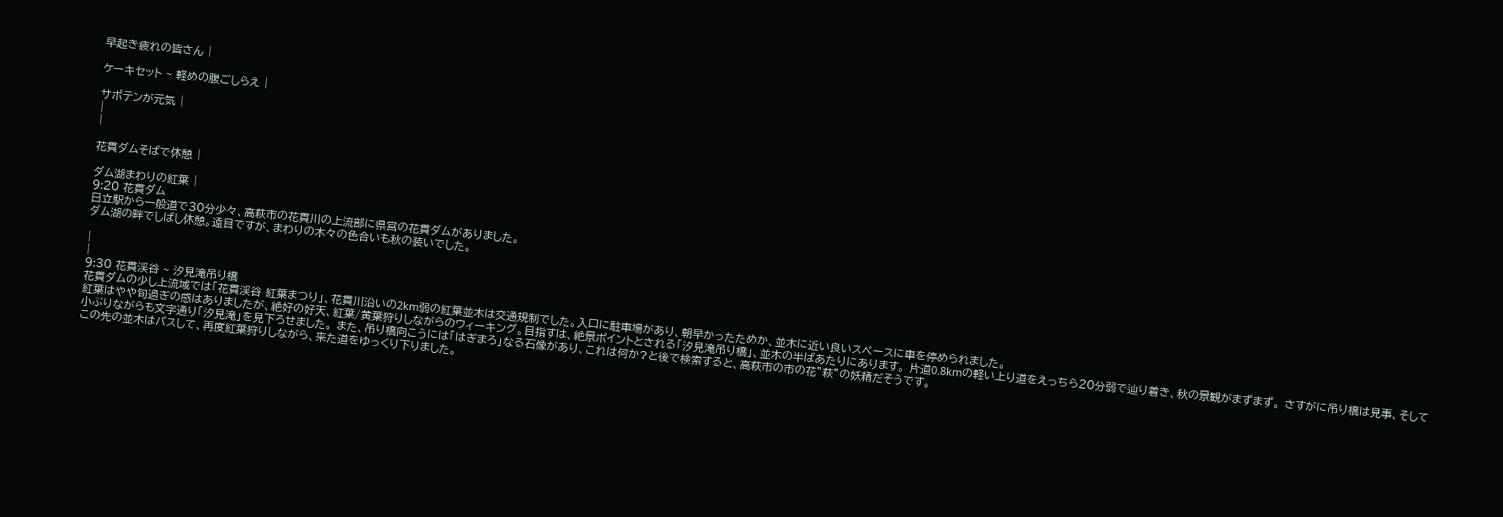早起き疲れの皆さん |

ケーキセット ~ 軽めの腹ごしらえ |

サボテンが元気 |
|
|

花貫ダムそばで休憩 |

ダム湖まわりの紅葉 |
9:20 花貫ダム
日立駅から一般道で30分少々、高萩市の花貫川の上流部に県営の花貫ダムがありました。
ダム湖の畔でしばし休憩。遠目ですが、まわりの木々の色合いも秋の装いでした。

|
|
9:30 花貫渓谷 ~ 汐見滝吊り橋
花貫ダムの少し上流域では「花貫渓谷 紅葉まつり」、花貫川沿いの2km弱の紅葉並木は交通規制でした。入口に駐車場があり、朝早かったためか、並木に近い良いスペースに車を停められました。
紅葉はやや旬過ぎの感はありましたが、絶好の好天、紅葉/黄葉狩りしながらのウィーキング。目指すは、絶景ポイントとされる「汐見滝吊り橋」、並木の半ばあたりにあります。 片道0.8kmの軽い上り道をえっちら20分弱で辿り着き、秋の景観がまずまず。 さすがに吊り橋は見事、そして小ぶりながらも文字通り「汐見滝」を見下ろせました。 また、吊り橋向こうには「はぎまろ」なる石像があり、これは何か?と後で検索すると、高萩市の市の花”萩”の妖精だそうです。
この先の並木はパスして、再度紅葉狩りしながら、来た道をゆっくり下りました。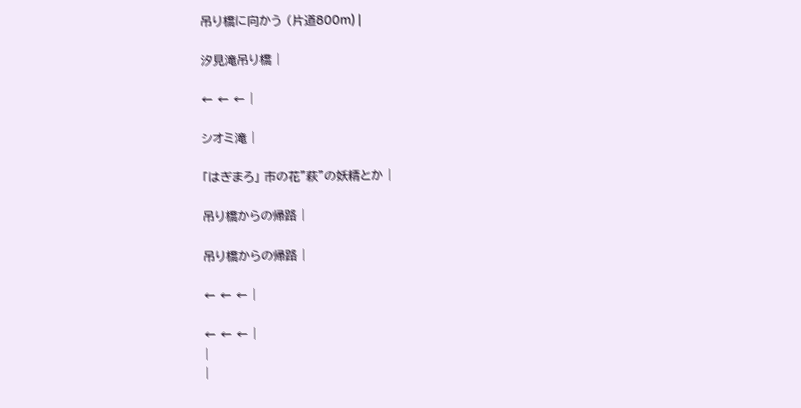吊り橋に向かう (片道800m) |

汐見滝吊り橋 |

← ← ← |

シオミ滝 |

「はぎまろ」 市の花”萩”の妖精とか |

吊り橋からの帰路 |

吊り橋からの帰路 |

← ← ← |

← ← ← |
|
|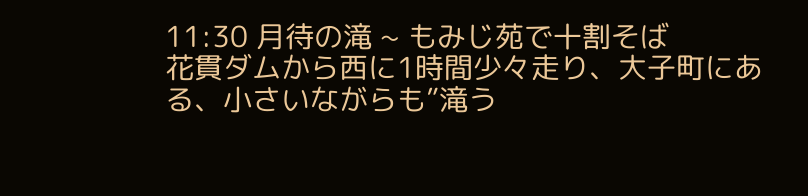11:30 月待の滝 ~ もみじ苑で十割そば
花貫ダムから西に1時間少々走り、大子町にある、小さいながらも”滝う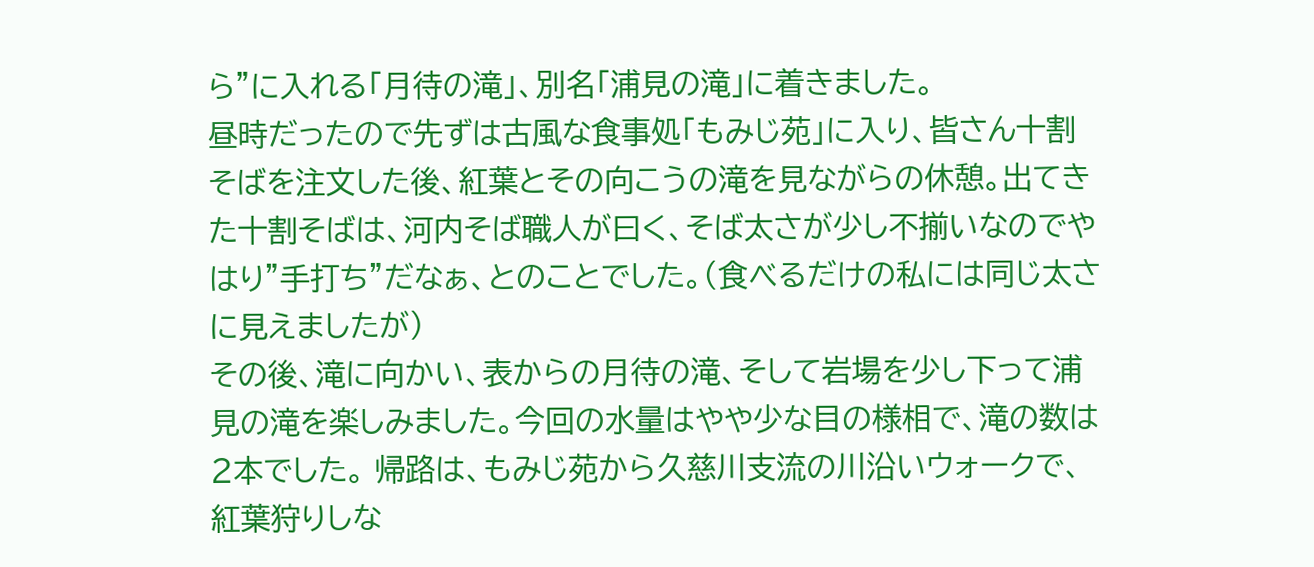ら”に入れる「月待の滝」、別名「浦見の滝」に着きました。
昼時だったので先ずは古風な食事処「もみじ苑」に入り、皆さん十割そばを注文した後、紅葉とその向こうの滝を見ながらの休憩。出てきた十割そばは、河内そば職人が曰く、そば太さが少し不揃いなのでやはり”手打ち”だなぁ、とのことでした。(食べるだけの私には同じ太さに見えましたが)
その後、滝に向かい、表からの月待の滝、そして岩場を少し下って浦見の滝を楽しみました。今回の水量はやや少な目の様相で、滝の数は2本でした。 帰路は、もみじ苑から久慈川支流の川沿いウォークで、紅葉狩りしな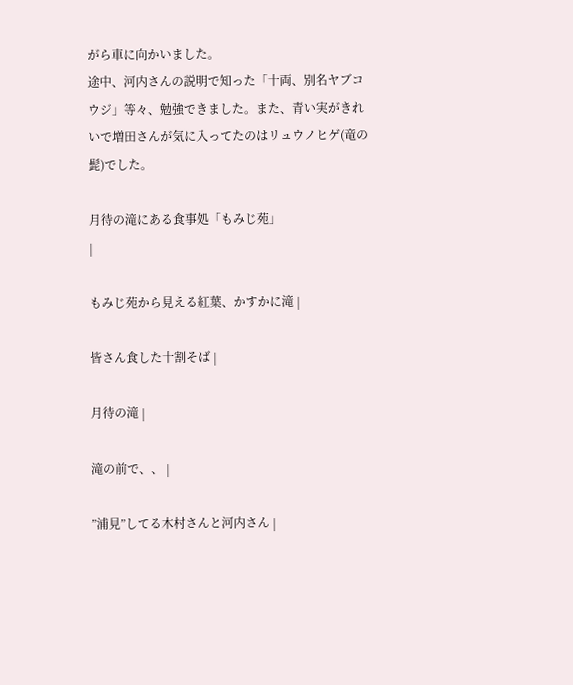がら車に向かいました。
途中、河内さんの説明で知った「十両、別名ヤブコウジ」等々、勉強できました。また、青い実がきれいで増田さんが気に入ってたのはリュウノヒゲ(竜の髭)でした。

月待の滝にある食事処「もみじ苑」
|

もみじ苑から見える紅葉、かすかに滝 |

皆さん食した十割そば |

月待の滝 |

滝の前で、、 |

”浦見”してる木村さんと河内さん |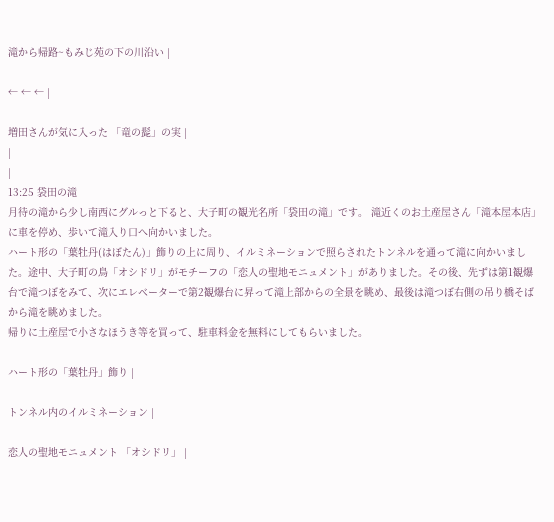滝から帰路~もみじ苑の下の川沿い |

← ← ← |

増田さんが気に入った 「竜の髭」の実 |
|
|
13:25 袋田の滝
月待の滝から少し南西にグルっと下ると、大子町の観光名所「袋田の滝」です。 滝近くのお土産屋さん「滝本屋本店」に車を停め、歩いて滝入り口へ向かいました。
ハート形の「葉牡丹(はぼたん)」飾りの上に周り、イルミネーションで照らされたトンネルを通って滝に向かいました。途中、大子町の鳥「オシドリ」がモチーフの「恋人の聖地モニュメント」がありました。その後、先ずは第1観爆台で滝つぼをみて、次にエレベーターで第2観爆台に昇って滝上部からの全景を眺め、最後は滝つぼ右側の吊り橋そばから滝を眺めました。
帰りに土産屋で小さなほうき等を買って、駐車料金を無料にしてもらいました。

ハート形の「葉牡丹」飾り |

トンネル内のイルミネーション |

恋人の聖地モニュメント 「オシドリ」 |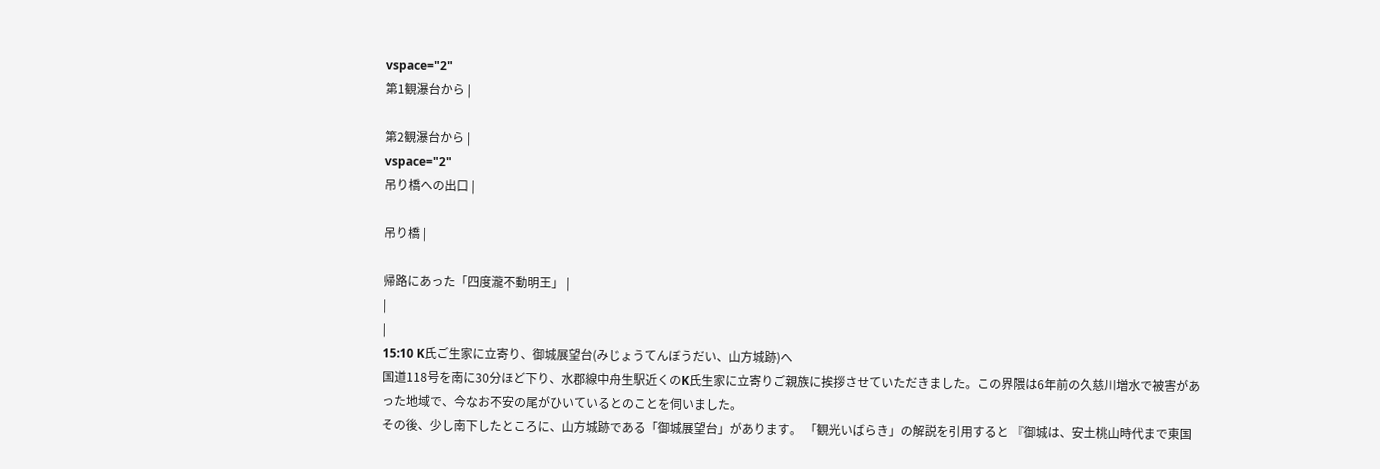vspace="2"
第1観瀑台から |

第2観瀑台から |
vspace="2"
吊り橋への出口 |

吊り橋 |

帰路にあった「四度瀧不動明王」 |
|
|
15:10 K氏ご生家に立寄り、御城展望台(みじょうてんぼうだい、山方城跡)へ
国道118号を南に30分ほど下り、水郡線中舟生駅近くのK氏生家に立寄りご親族に挨拶させていただきました。この界隈は6年前の久慈川増水で被害があった地域で、今なお不安の尾がひいているとのことを伺いました。
その後、少し南下したところに、山方城跡である「御城展望台」があります。 「観光いばらき」の解説を引用すると 『御城は、安土桃山時代まで東国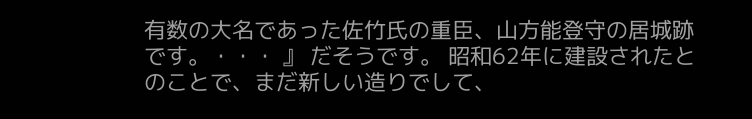有数の大名であった佐竹氏の重臣、山方能登守の居城跡です。・・・ 』 だそうです。 昭和62年に建設されたとのことで、まだ新しい造りでして、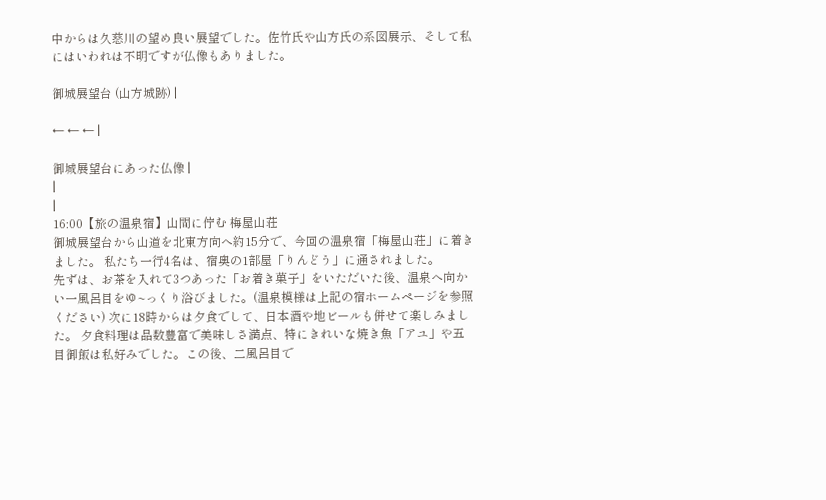中からは久慈川の望め良い展望でした。佐竹氏や山方氏の系図展示、そして私にはいわれは不明ですが仏像もありました。

御城展望台 (山方城跡) |

← ← ← |

御城展望台にあった仏像 |
|
|
16:00【旅の温泉宿】山間に佇む 梅屋山荘
御城展望台から山道を北東方向へ約15分で、今回の温泉宿「梅屋山荘」に着きました。 私たち一行4名は、宿奥の1部屋「りんどう」に通されました。
先ずは、お茶を入れて3つあった「お着き菓子」をいただいた後、温泉へ向かい一風呂目をゆ~っくり浴びました。(温泉模様は上記の宿ホームページを参照ください) 次に18時からは夕食でして、日本酒や地ビールも併せて楽しみました。 夕食料理は品数豊富で美味しさ満点、特にきれいな焼き魚「アユ」や五目御飯は私好みでした。この後、二風呂目で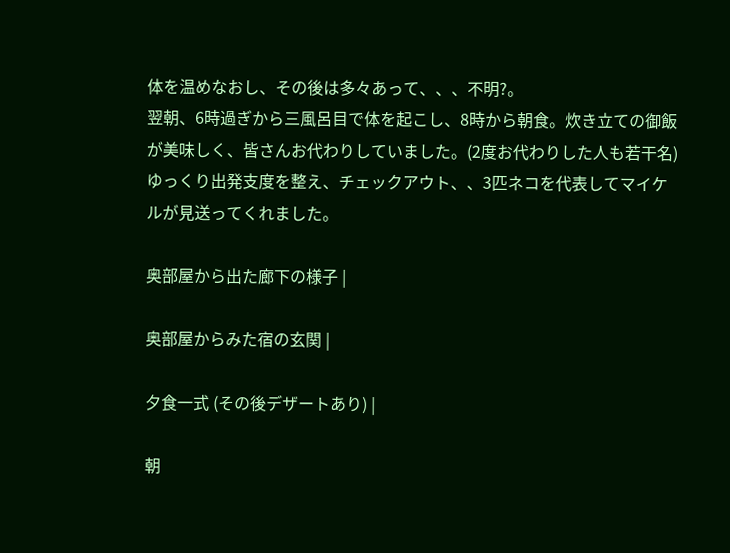体を温めなおし、その後は多々あって、、、不明?。
翌朝、6時過ぎから三風呂目で体を起こし、8時から朝食。炊き立ての御飯が美味しく、皆さんお代わりしていました。(2度お代わりした人も若干名) ゆっくり出発支度を整え、チェックアウト、、3匹ネコを代表してマイケルが見送ってくれました。

奥部屋から出た廊下の様子 |

奥部屋からみた宿の玄関 |

夕食一式 (その後デザートあり) |

朝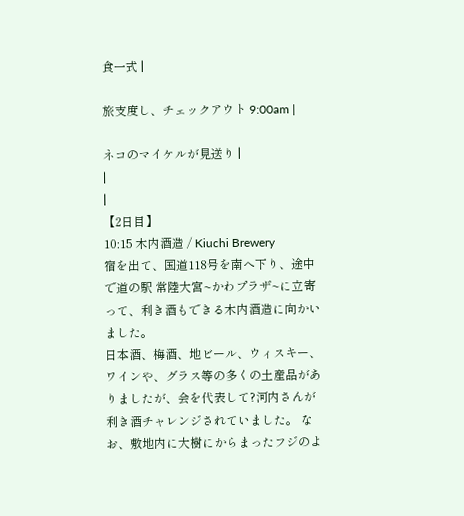食一式 |

旅支度し、チェックアウト 9:00am |

ネコのマイケルが見送り |
|
|
【2日目】
10:15 木内酒造 / Kiuchi Brewery
宿を出て、国道118号を南へ下り、途中で道の駅 常陸大宮~かわプラザ~に立寄って、利き酒もできる木内酒造に向かいました。
日本酒、梅酒、地ビール、ウィスキー、ワインや、グラス等の多くの土産品がありましたが、会を代表して?河内さんが利き酒チャレンジされていました。 なお、敷地内に大樹にからまったフジのよ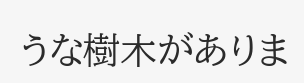うな樹木がありま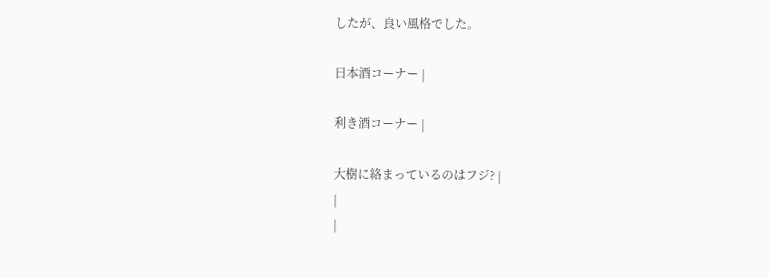したが、良い風格でした。

日本酒コーナー |

利き酒コーナー |

大樹に絡まっているのはフジ? |
|
|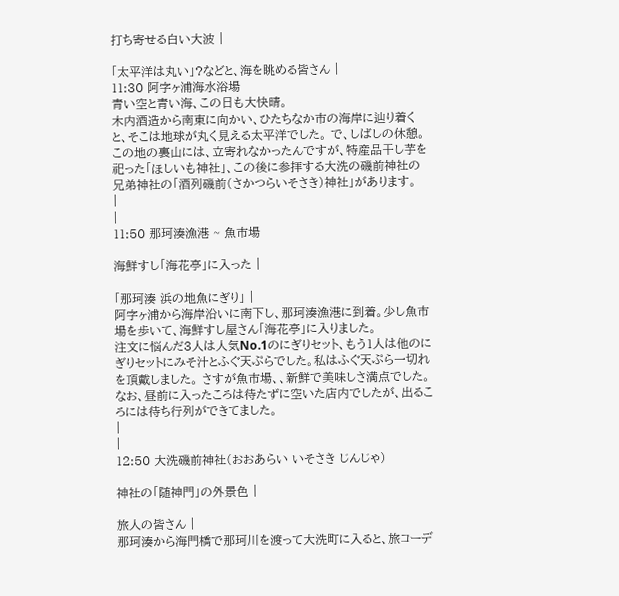打ち寄せる白い大波 |

「太平洋は丸い」?などと、海を眺める皆さん |
11:30 阿字ヶ浦海水浴場
青い空と青い海、この日も大快晴。
木内酒造から南東に向かい、ひたちなか市の海岸に辿り着くと、そこは地球が丸く見える太平洋でした。 で、しばしの休憩。
この地の裏山には、立寄れなかったんですが、特産品干し芋を祀った「ほしいも神社」、この後に参拝する大洗の磯前神社の兄弟神社の「酒列磯前(さかつらいそさき)神社」があります。
|
|
11:50 那珂湊漁港 ~ 魚市場

海鮮すし「海花亭」に入った |

「那珂湊 浜の地魚にぎり」 |
阿字ヶ浦から海岸沿いに南下し、那珂湊漁港に到着。少し魚市場を歩いて、海鮮すし屋さん「海花亭」に入りました。
注文に悩んだ3人は人気No.1のにぎりセット、もう1人は他のにぎりセットにみそ汁とふぐ天ぷらでした。私はふぐ天ぷら一切れを頂戴しました。 さすが魚市場、、新鮮で美味しさ満点でした。
なお、昼前に入ったころは待たずに空いた店内でしたが、出るころには待ち行列ができてました。
|
|
12:50 大洗磯前神社(おおあらい いそさき じんじゃ)

神社の「随神門」の外景色 |

旅人の皆さん |
那珂湊から海門橋で那珂川を渡って大洗町に入ると、旅コーデ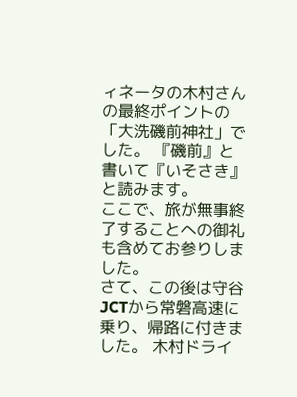ィネータの木村さんの最終ポイントの「大洗磯前神社」でした。 『磯前』と書いて『いそさき』と読みます。
ここで、旅が無事終了することへの御礼も含めてお参りしました。
さて、この後は守谷JCTから常磐高速に乗り、帰路に付きました。 木村ドライ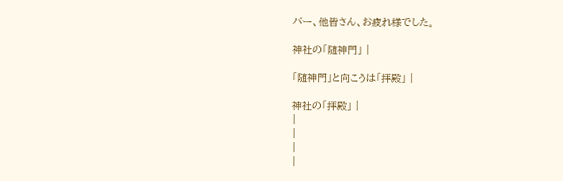バー、他皆さん、お疲れ様でした。

神社の「随神門」 |

「随神門」と向こうは「拝殿」 |

神社の「拝殿」 |
|
|
|
|